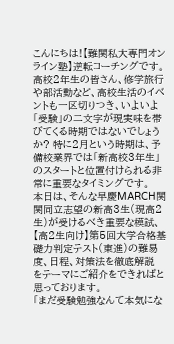こんにちは!【難関私大専門オンライン塾】逆転コーチングです。
高校2年生の皆さん、修学旅行や部活動など、高校生活のイベントも一区切りつき、いよいよ「受験」の二文字が現実味を帯びてくる時期ではないでしょうか? 特に2月という時期は、予備校業界では「新高校3年生」のスタートと位置付けられる非常に重要なタイミングです。
本日は、そんな早慶MARCH関関同立志望の新高3生(現高2生)が受けるべき重要な模試、
【高2生向け】第5回大学合格基礎力判定テスト(東進)の難易度、日程、対策法を徹底解説
をテーマにご紹介をできればと思っております。
「まだ受験勉強なんて本気にな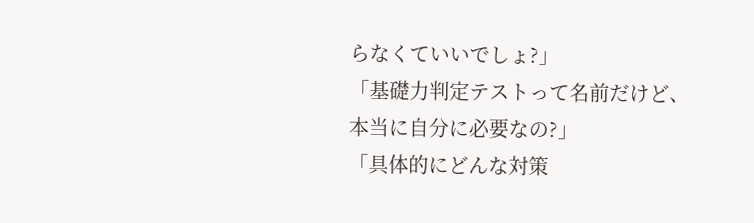らなくていいでしょ?」
「基礎力判定テストって名前だけど、本当に自分に必要なの?」
「具体的にどんな対策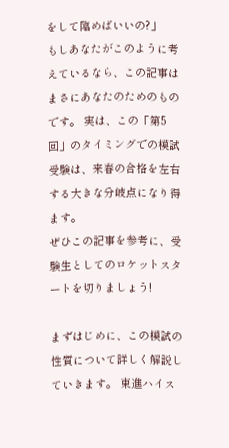をして臨めばいいの?」
もしあなたがこのように考えているなら、この記事はまさにあなたのためのものです。 実は、この「第5回」のタイミングでの模試受験は、来春の合格を左右する大きな分岐点になり得ます。
ぜひこの記事を参考に、受験生としてのロケットスタートを切りましょう!

まずはじめに、この模試の性質について詳しく解説していきます。 東進ハイス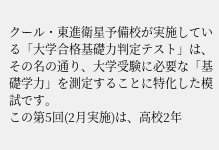クール・東進衛星予備校が実施している「大学合格基礎力判定テスト」は、その名の通り、大学受験に必要な「基礎学力」を測定することに特化した模試です。
この第5回(2月実施)は、高校2年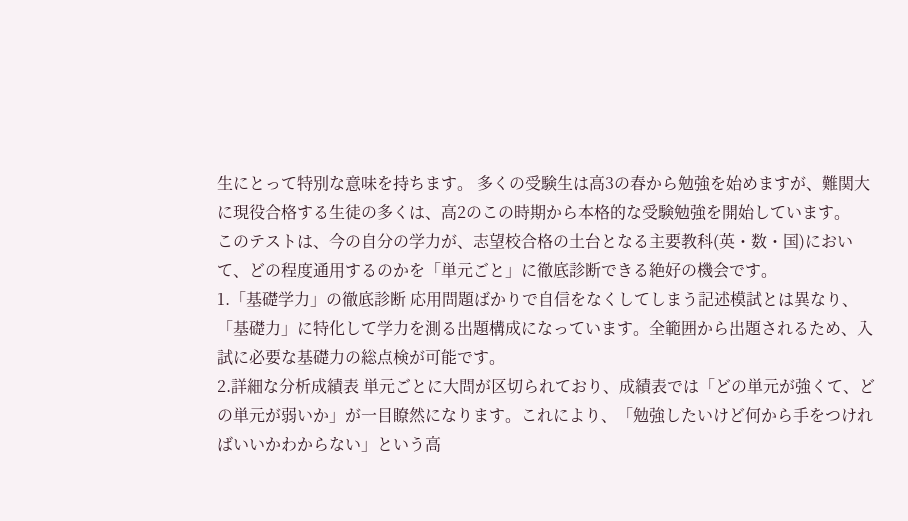生にとって特別な意味を持ちます。 多くの受験生は高3の春から勉強を始めますが、難関大に現役合格する生徒の多くは、高2のこの時期から本格的な受験勉強を開始しています。
このテストは、今の自分の学力が、志望校合格の土台となる主要教科(英・数・国)において、どの程度通用するのかを「単元ごと」に徹底診断できる絶好の機会です。
1.「基礎学力」の徹底診断 応用問題ばかりで自信をなくしてしまう記述模試とは異なり、「基礎力」に特化して学力を測る出題構成になっています。全範囲から出題されるため、入試に必要な基礎力の総点検が可能です。
2.詳細な分析成績表 単元ごとに大問が区切られており、成績表では「どの単元が強くて、どの単元が弱いか」が一目瞭然になります。これにより、「勉強したいけど何から手をつければいいかわからない」という高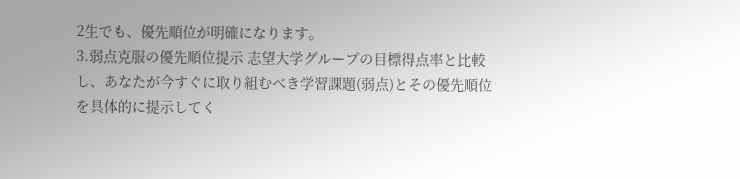2生でも、優先順位が明確になります。
3.弱点克服の優先順位提示 志望大学グループの目標得点率と比較し、あなたが今すぐに取り組むべき学習課題(弱点)とその優先順位を具体的に提示してく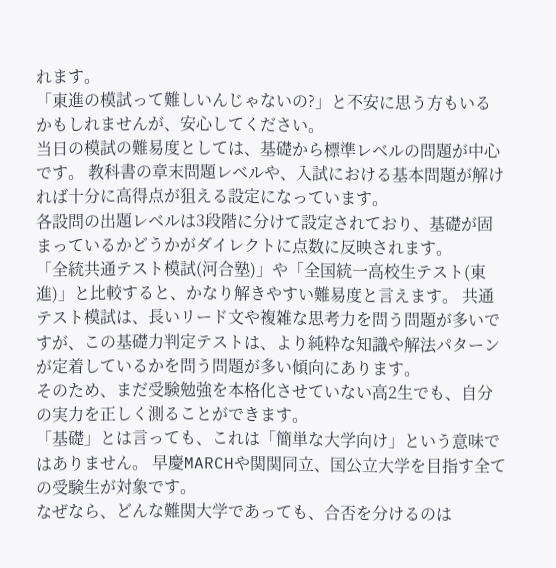れます。
「東進の模試って難しいんじゃないの?」と不安に思う方もいるかもしれませんが、安心してください。
当日の模試の難易度としては、基礎から標準レベルの問題が中心です。 教科書の章末問題レベルや、入試における基本問題が解ければ十分に高得点が狙える設定になっています。
各設問の出題レベルは3段階に分けて設定されており、基礎が固まっているかどうかがダイレクトに点数に反映されます。
「全統共通テスト模試(河合塾)」や「全国統一高校生テスト(東進)」と比較すると、かなり解きやすい難易度と言えます。 共通テスト模試は、長いリード文や複雑な思考力を問う問題が多いですが、この基礎力判定テストは、より純粋な知識や解法パターンが定着しているかを問う問題が多い傾向にあります。
そのため、まだ受験勉強を本格化させていない高2生でも、自分の実力を正しく測ることができます。
「基礎」とは言っても、これは「簡単な大学向け」という意味ではありません。 早慶MARCHや関関同立、国公立大学を目指す全ての受験生が対象です。
なぜなら、どんな難関大学であっても、合否を分けるのは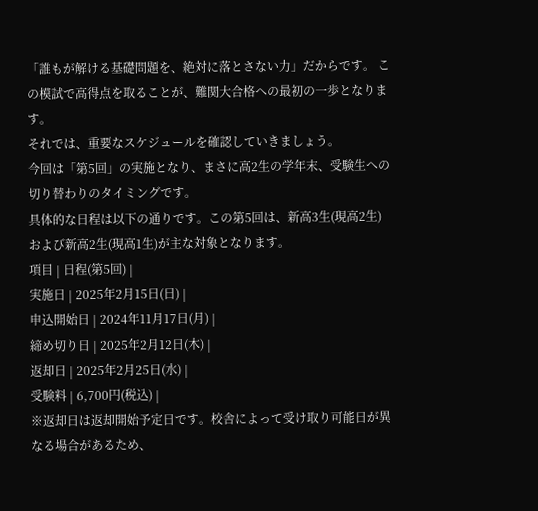「誰もが解ける基礎問題を、絶対に落とさない力」だからです。 この模試で高得点を取ることが、難関大合格への最初の一歩となります。
それでは、重要なスケジュールを確認していきましょう。
今回は「第5回」の実施となり、まさに高2生の学年末、受験生への切り替わりのタイミングです。
具体的な日程は以下の通りです。この第5回は、新高3生(現高2生)および新高2生(現高1生)が主な対象となります。
項目 | 日程(第5回) |
実施日 | 2025年2月15日(日) |
申込開始日 | 2024年11月17日(月) |
締め切り日 | 2025年2月12日(木) |
返却日 | 2025年2月25日(水) |
受験料 | 6,700円(税込) |
※返却日は返却開始予定日です。校舎によって受け取り可能日が異なる場合があるため、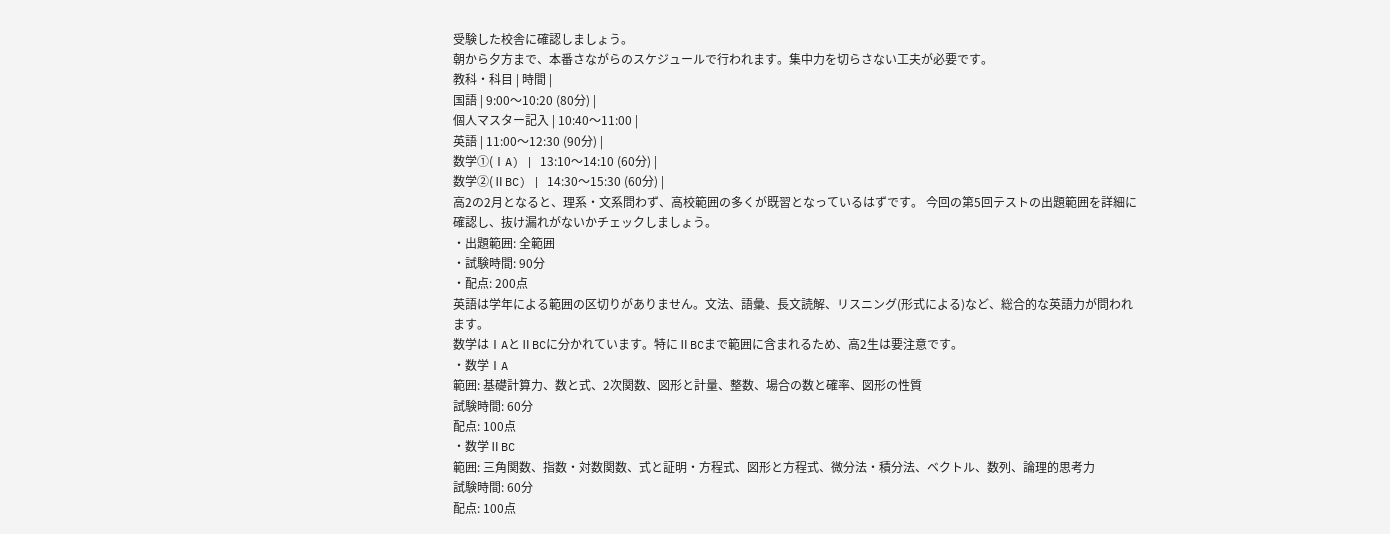受験した校舎に確認しましょう。
朝から夕方まで、本番さながらのスケジュールで行われます。集中力を切らさない工夫が必要です。
教科・科目 | 時間 |
国語 | 9:00〜10:20 (80分) |
個人マスター記入 | 10:40〜11:00 |
英語 | 11:00〜12:30 (90分) |
数学①(ⅠA) | 13:10〜14:10 (60分) |
数学②(ⅡBC) | 14:30〜15:30 (60分) |
高2の2月となると、理系・文系問わず、高校範囲の多くが既習となっているはずです。 今回の第5回テストの出題範囲を詳細に確認し、抜け漏れがないかチェックしましょう。
・出題範囲: 全範囲
・試験時間: 90分
・配点: 200点
英語は学年による範囲の区切りがありません。文法、語彙、長文読解、リスニング(形式による)など、総合的な英語力が問われます。
数学はⅠAとⅡBCに分かれています。特にⅡBCまで範囲に含まれるため、高2生は要注意です。
・数学ⅠA
範囲: 基礎計算力、数と式、2次関数、図形と計量、整数、場合の数と確率、図形の性質
試験時間: 60分
配点: 100点
・数学ⅡBC
範囲: 三角関数、指数・対数関数、式と証明・方程式、図形と方程式、微分法・積分法、ベクトル、数列、論理的思考力
試験時間: 60分
配点: 100点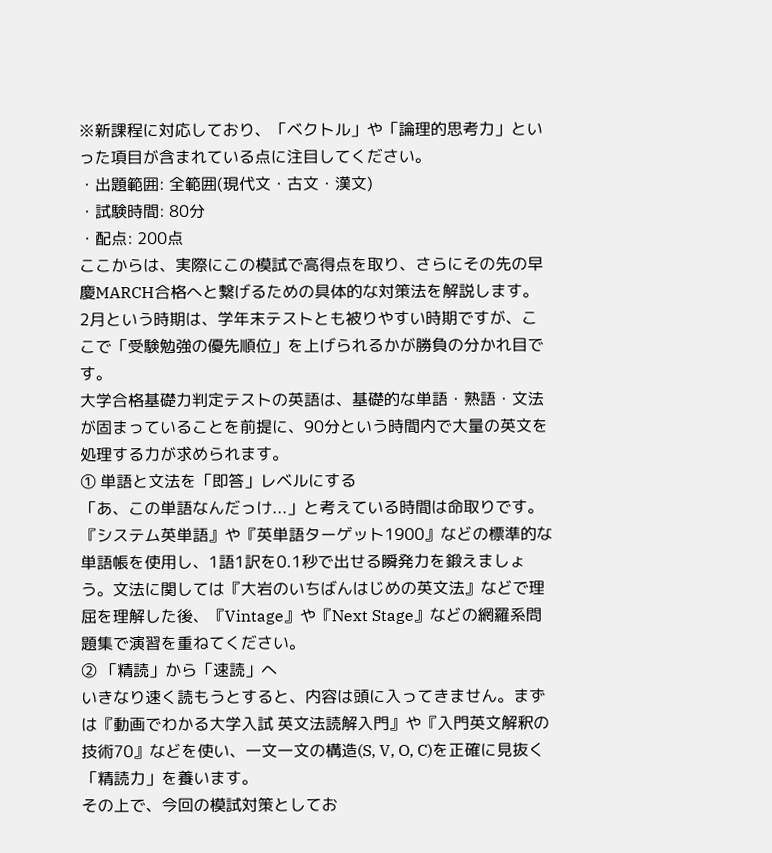※新課程に対応しており、「ベクトル」や「論理的思考力」といった項目が含まれている点に注目してください。
・出題範囲: 全範囲(現代文・古文・漢文)
・試験時間: 80分
・配点: 200点
ここからは、実際にこの模試で高得点を取り、さらにその先の早慶MARCH合格へと繋げるための具体的な対策法を解説します。 2月という時期は、学年末テストとも被りやすい時期ですが、ここで「受験勉強の優先順位」を上げられるかが勝負の分かれ目です。
大学合格基礎力判定テストの英語は、基礎的な単語・熟語・文法が固まっていることを前提に、90分という時間内で大量の英文を処理する力が求められます。
① 単語と文法を「即答」レベルにする
「あ、この単語なんだっけ...」と考えている時間は命取りです。『システム英単語』や『英単語ターゲット1900』などの標準的な単語帳を使用し、1語1訳を0.1秒で出せる瞬発力を鍛えましょう。文法に関しては『大岩のいちばんはじめの英文法』などで理屈を理解した後、『Vintage』や『Next Stage』などの網羅系問題集で演習を重ねてください。
② 「精読」から「速読」へ
いきなり速く読もうとすると、内容は頭に入ってきません。まずは『動画でわかる大学入試 英文法読解入門』や『入門英文解釈の技術70』などを使い、一文一文の構造(S, V, O, C)を正確に見抜く「精読力」を養います。
その上で、今回の模試対策としてお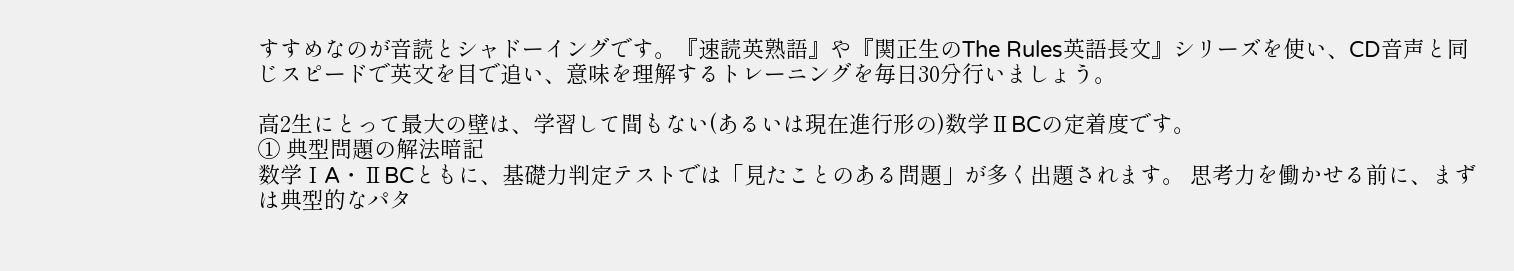すすめなのが音読とシャドーイングです。『速読英熟語』や『関正生のThe Rules英語長文』シリーズを使い、CD音声と同じスピードで英文を目で追い、意味を理解するトレーニングを毎日30分行いましょう。

高2生にとって最大の壁は、学習して間もない(あるいは現在進行形の)数学ⅡBCの定着度です。
① 典型問題の解法暗記
数学ⅠA・ⅡBCともに、基礎力判定テストでは「見たことのある問題」が多く出題されます。 思考力を働かせる前に、まずは典型的なパタ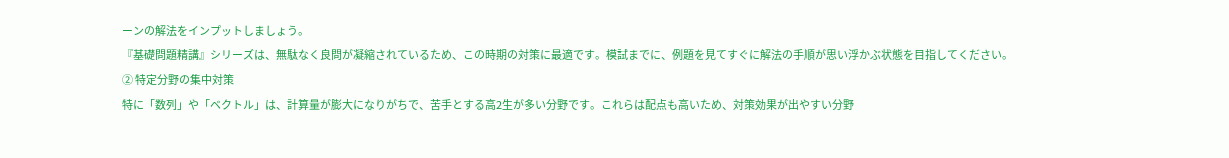ーンの解法をインプットしましょう。
『基礎問題精講』シリーズは、無駄なく良問が凝縮されているため、この時期の対策に最適です。模試までに、例題を見てすぐに解法の手順が思い浮かぶ状態を目指してください。
② 特定分野の集中対策
特に「数列」や「ベクトル」は、計算量が膨大になりがちで、苦手とする高2生が多い分野です。これらは配点も高いため、対策効果が出やすい分野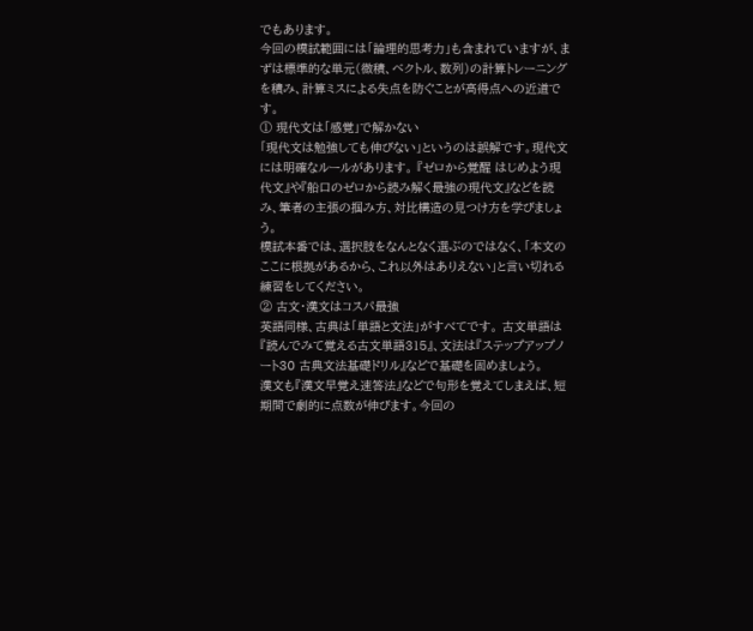でもあります。
今回の模試範囲には「論理的思考力」も含まれていますが、まずは標準的な単元(微積、ベクトル、数列)の計算トレーニングを積み、計算ミスによる失点を防ぐことが高得点への近道です。
① 現代文は「感覚」で解かない
「現代文は勉強しても伸びない」というのは誤解です。現代文には明確なルールがあります。 『ゼロから覚醒 はじめよう現代文』や『船口のゼロから読み解く最強の現代文』などを読み、筆者の主張の掴み方、対比構造の見つけ方を学びましょう。
模試本番では、選択肢をなんとなく選ぶのではなく、「本文のここに根拠があるから、これ以外はありえない」と言い切れる練習をしてください。
② 古文・漢文はコスパ最強
英語同様、古典は「単語と文法」がすべてです。 古文単語は『読んでみて覚える古文単語315』、文法は『ステップアップノート30 古典文法基礎ドリル』などで基礎を固めましょう。
漢文も『漢文早覚え速答法』などで句形を覚えてしまえば、短期間で劇的に点数が伸びます。今回の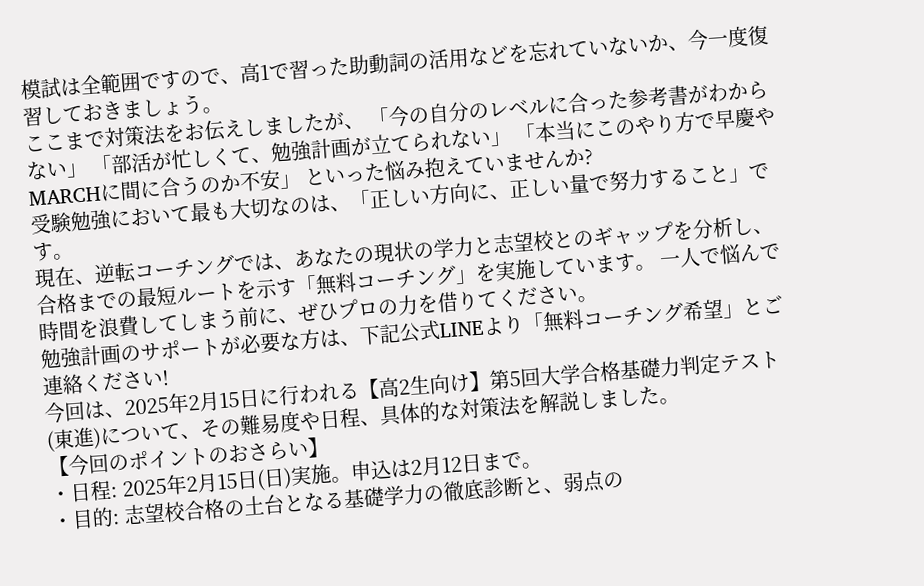模試は全範囲ですので、高1で習った助動詞の活用などを忘れていないか、今一度復習しておきましょう。
ここまで対策法をお伝えしましたが、 「今の自分のレベルに合った参考書がわからない」 「部活が忙しくて、勉強計画が立てられない」 「本当にこのやり方で早慶やMARCHに間に合うのか不安」 といった悩み抱えていませんか?
受験勉強において最も大切なのは、「正しい方向に、正しい量で努力すること」です。
現在、逆転コーチングでは、あなたの現状の学力と志望校とのギャップを分析し、合格までの最短ルートを示す「無料コーチング」を実施しています。 一人で悩んで時間を浪費してしまう前に、ぜひプロの力を借りてください。
勉強計画のサポートが必要な方は、下記公式LINEより「無料コーチング希望」とご連絡ください!
今回は、2025年2月15日に行われる【高2生向け】第5回大学合格基礎力判定テスト(東進)について、その難易度や日程、具体的な対策法を解説しました。
【今回のポイントのおさらい】
・日程: 2025年2月15日(日)実施。申込は2月12日まで。
・目的: 志望校合格の土台となる基礎学力の徹底診断と、弱点の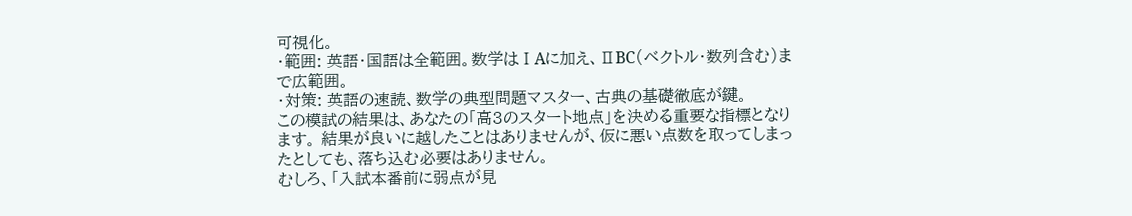可視化。
・範囲: 英語・国語は全範囲。数学はⅠAに加え、ⅡBC(ベクトル・数列含む)まで広範囲。
・対策: 英語の速読、数学の典型問題マスター、古典の基礎徹底が鍵。
この模試の結果は、あなたの「高3のスタート地点」を決める重要な指標となります。 結果が良いに越したことはありませんが、仮に悪い点数を取ってしまったとしても、落ち込む必要はありません。
むしろ、「入試本番前に弱点が見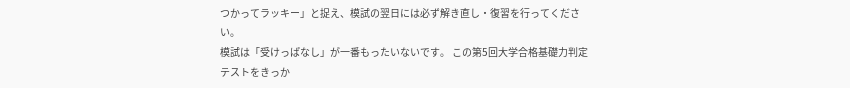つかってラッキー」と捉え、模試の翌日には必ず解き直し・復習を行ってください。
模試は「受けっぱなし」が一番もったいないです。 この第5回大学合格基礎力判定テストをきっか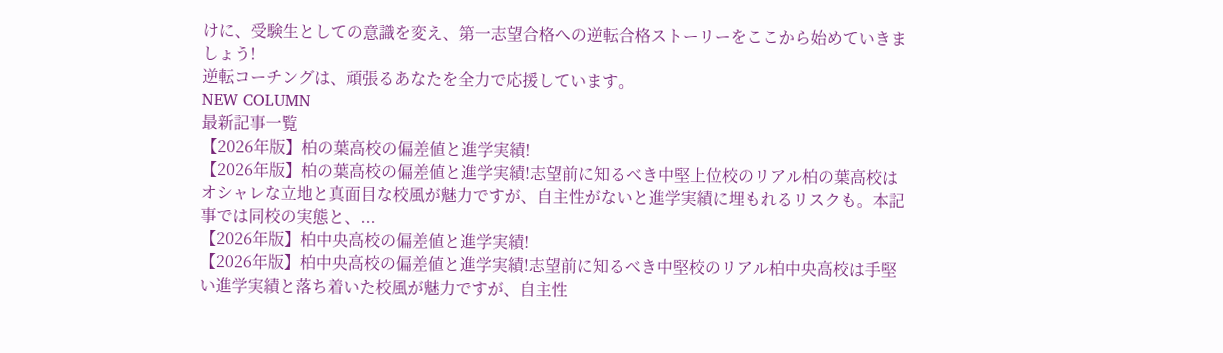けに、受験生としての意識を変え、第一志望合格への逆転合格ストーリーをここから始めていきましょう!
逆転コーチングは、頑張るあなたを全力で応援しています。
NEW COLUMN
最新記事一覧
【2026年版】柏の葉高校の偏差値と進学実績!
【2026年版】柏の葉高校の偏差値と進学実績!志望前に知るべき中堅上位校のリアル柏の葉高校はオシャレな立地と真面目な校風が魅力ですが、自主性がないと進学実績に埋もれるリスクも。本記事では同校の実態と、...
【2026年版】柏中央高校の偏差値と進学実績!
【2026年版】柏中央高校の偏差値と進学実績!志望前に知るべき中堅校のリアル柏中央高校は手堅い進学実績と落ち着いた校風が魅力ですが、自主性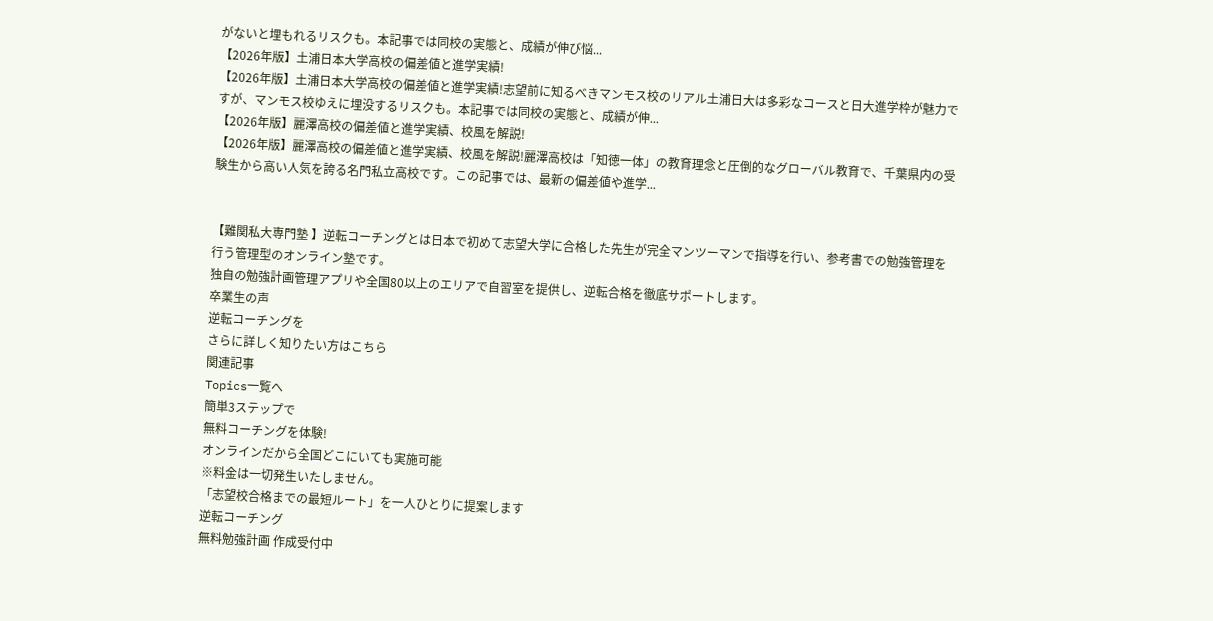がないと埋もれるリスクも。本記事では同校の実態と、成績が伸び悩...
【2026年版】土浦日本大学高校の偏差値と進学実績!
【2026年版】土浦日本大学高校の偏差値と進学実績!志望前に知るべきマンモス校のリアル土浦日大は多彩なコースと日大進学枠が魅力ですが、マンモス校ゆえに埋没するリスクも。本記事では同校の実態と、成績が伸...
【2026年版】麗澤高校の偏差値と進学実績、校風を解説!
【2026年版】麗澤高校の偏差値と進学実績、校風を解説!麗澤高校は「知徳一体」の教育理念と圧倒的なグローバル教育で、千葉県内の受験生から高い人気を誇る名門私立高校です。この記事では、最新の偏差値や進学...


【難関私大専門塾 】逆転コーチングとは日本で初めて志望大学に合格した先生が完全マンツーマンで指導を行い、参考書での勉強管理を行う管理型のオンライン塾です。
独自の勉強計画管理アプリや全国80以上のエリアで自習室を提供し、逆転合格を徹底サポートします。
卒業生の声
逆転コーチングを
さらに詳しく知りたい方はこちら
関連記事
Topics一覧へ
簡単3ステップで
無料コーチングを体験!
オンラインだから全国どこにいても実施可能
※料金は一切発生いたしません。
「志望校合格までの最短ルート」を一人ひとりに提案します
逆転コーチング
無料勉強計画 作成受付中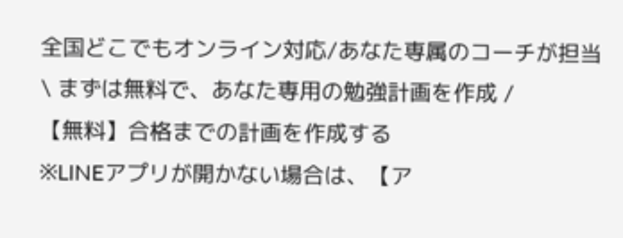全国どこでもオンライン対応/あなた専属のコーチが担当
\ まずは無料で、あなた専用の勉強計画を作成 /
【無料】合格までの計画を作成する
※LINEアプリが開かない場合は、【ア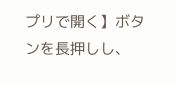プリで開く】ボタンを長押しし、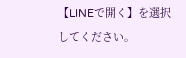【LINEで開く】を選択してください。